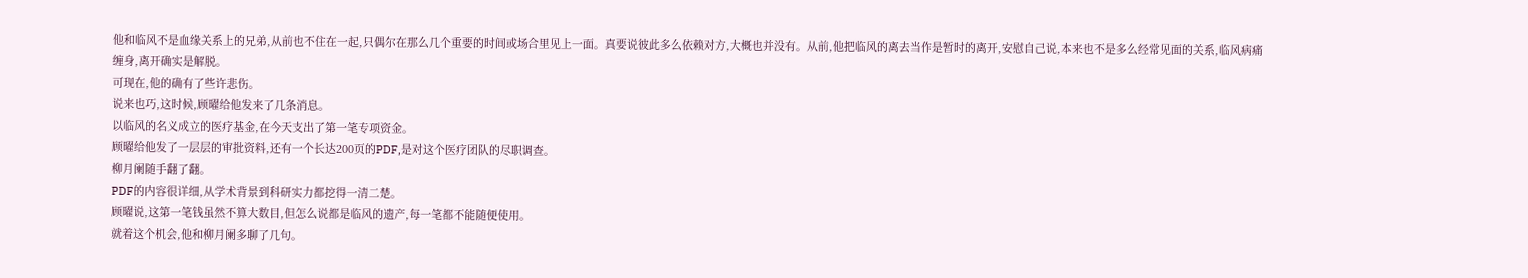他和临风不是血缘关系上的兄弟,从前也不住在一起,只偶尔在那么几个重要的时间或场合里见上一面。真要说彼此多么依赖对方,大概也并没有。从前,他把临风的离去当作是暂时的离开,安慰自己说,本来也不是多么经常见面的关系,临风病痛缠身,离开确实是解脱。
可现在,他的确有了些许悲伤。
说来也巧,这时候,顾曜给他发来了几条消息。
以临风的名义成立的医疗基金,在今天支出了第一笔专项资金。
顾曜给他发了一层层的审批资料,还有一个长达200页的PDF,是对这个医疗团队的尽职调查。
柳月阑随手翻了翻。
PDF的内容很详细,从学术背景到科研实力都挖得一清二楚。
顾曜说,这第一笔钱虽然不算大数目,但怎么说都是临风的遗产,每一笔都不能随便使用。
就着这个机会,他和柳月阑多聊了几句。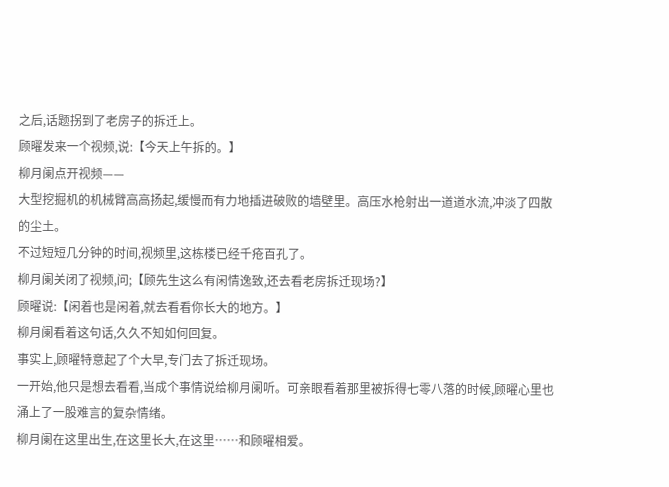之后,话题拐到了老房子的拆迁上。
顾曜发来一个视频,说:【今天上午拆的。】
柳月阑点开视频——
大型挖掘机的机械臂高高扬起,缓慢而有力地插进破败的墙壁里。高压水枪射出一道道水流,冲淡了四散的尘土。
不过短短几分钟的时间,视频里,这栋楼已经千疮百孔了。
柳月阑关闭了视频,问;【顾先生这么有闲情逸致,还去看老房拆迁现场?】
顾曜说:【闲着也是闲着,就去看看你长大的地方。】
柳月阑看着这句话,久久不知如何回复。
事实上,顾曜特意起了个大早,专门去了拆迁现场。
一开始,他只是想去看看,当成个事情说给柳月阑听。可亲眼看着那里被拆得七零八落的时候,顾曜心里也涌上了一股难言的复杂情绪。
柳月阑在这里出生,在这里长大,在这里……和顾曜相爱。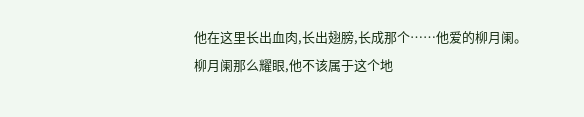他在这里长出血肉,长出翅膀,长成那个……他爱的柳月阑。
柳月阑那么耀眼,他不该属于这个地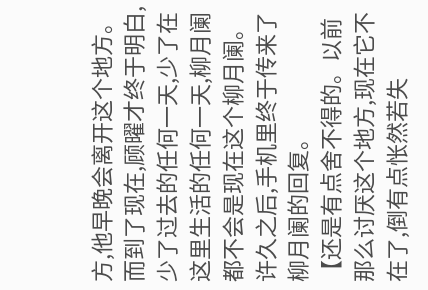方,他早晚会离开这个地方。而到了现在,顾曜才终于明白,少了过去的任何一天,少了在这里生活的任何一天,柳月阑都不会是现在这个柳月阑。
许久之后,手机里终于传来了柳月阑的回复。
【还是有点舍不得的。以前那么讨厌这个地方,现在它不在了,倒有点怅然若失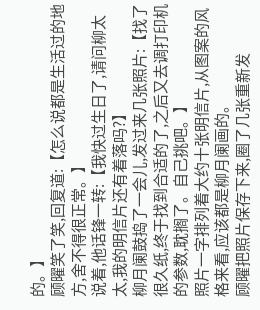的。】
顾曜笑了笑,回复道:【怎么说都是生活过的地方,舍不得很正常。】
说着,他话锋一转:【我快过生日了,请问柳太太,我的明信片还有着落吗?】
柳月阑鼓捣了一会儿,发过来几张照片:【找了很久纸,终于找到合适的了,之后又去调打印机的参数,耽搁了。自己挑吧。】
照片一字排列着大约十张明信片,从图案的风格来看,应该都是柳月阑画的。
顾曜把照片保存下来,圈了几张重新发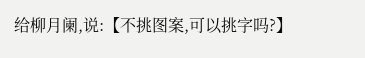给柳月阑,说:【不挑图案,可以挑字吗?】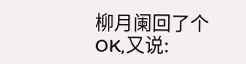柳月阑回了个OK,又说: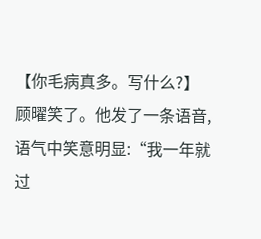【你毛病真多。写什么?】
顾曜笑了。他发了一条语音,语气中笑意明显:“我一年就过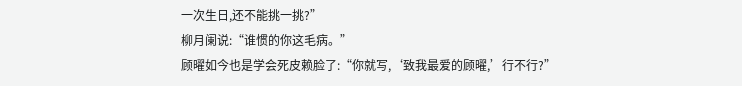一次生日,还不能挑一挑?”
柳月阑说:“谁惯的你这毛病。”
顾曜如今也是学会死皮赖脸了:“你就写,‘致我最爱的顾曜,’行不行?”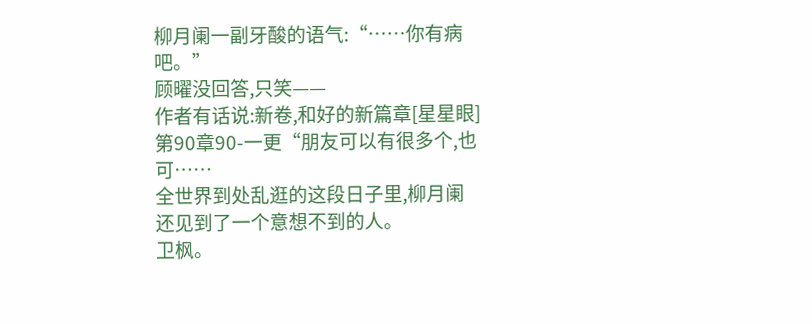柳月阑一副牙酸的语气:“……你有病吧。”
顾曜没回答,只笑——
作者有话说:新卷,和好的新篇章[星星眼]
第90章90-一更“朋友可以有很多个,也可……
全世界到处乱逛的这段日子里,柳月阑还见到了一个意想不到的人。
卫枫。